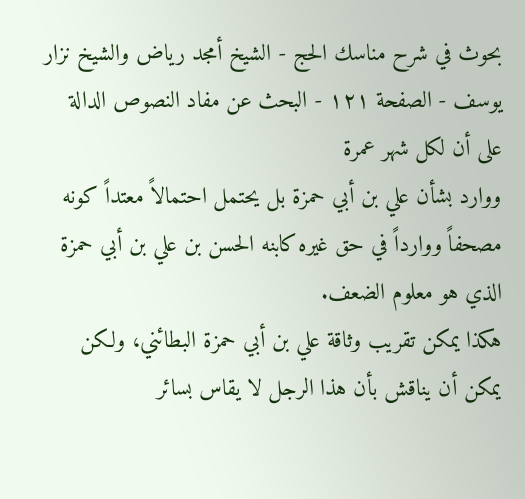بحوث في شرح مناسك الحج - الشيخ أمجد رياض والشيخ نزار يوسف - الصفحة ١٢١ - البحث عن مفاد النصوص الدالة على أن لكل شهر عمرة
ووارد بشأن علي بن أبي حمزة بل يحتمل احتمالاً معتداً كونه مصحفاً ووارداً في حق غيره كابنه الحسن بن علي بن أبي حمزة الذي هو معلوم الضعف.
هكذا يمكن تقريب وثاقة علي بن أبي حمزة البطائني، ولكن يمكن أن يناقش بأن هذا الرجل لا يقاس بسائر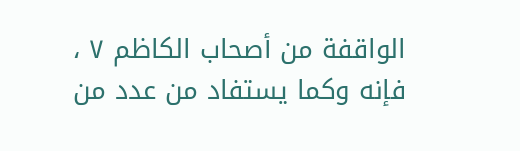الواقفة من أصحاب الكاظم ٧ ، فإنه وكما يستفاد من عدد من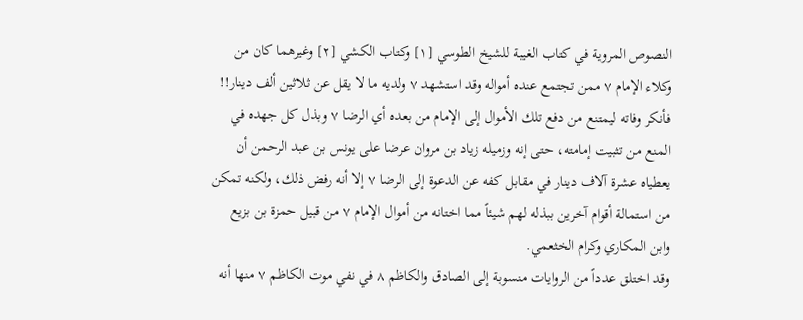النصوص المروية في كتاب الغيبة للشيخ الطوسي [١] وكتاب الكشي [٢] وغيرهما كان من وكلاء الإمام ٧ ممن تجتمع عنده أمواله وقد استشهد ٧ ولديه ما لا يقل عن ثلاثين ألف دينار!! فأنكر وفاته ليمتنع من دفع تلك الأموال إلى الإمام من بعده أي الرضا ٧ وبذل كل جهده في المنع من تثبيت إمامته، حتى إنه وزميله زياد بن مروان عرضا على يونس بن عبد الرحمن أن يعطياه عشرة آلاف دينار في مقابل كفه عن الدعوة إلى الرضا ٧ إلا أنه رفض ذلك، ولكنه تمكن من استمالة أقوام آخرين ببذله لهم شيئاً مما اختانه من أموال الإمام ٧ من قبيل حمزة بن بزيع وابن المكاري وكرام الخثعمي.
وقد اختلق عدداً من الروايات منسوبة إلى الصادق والكاظم ٨ في نفي موت الكاظم ٧ منها أنه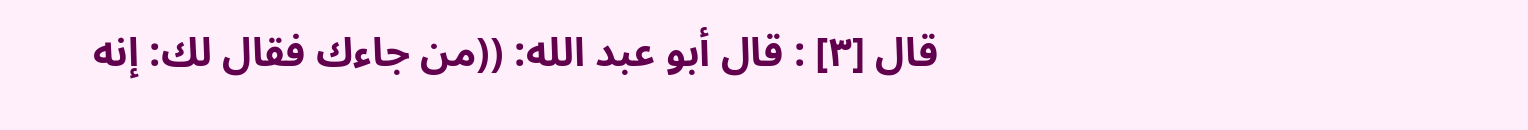قال [٣] : قال أبو عبد الله: ((من جاءك فقال لك: إنه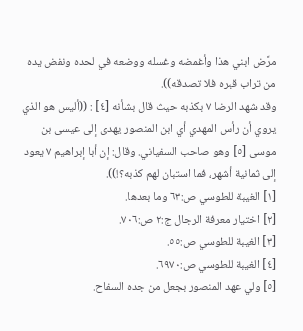مرَّض ابني هذا وأغمضه وغسله ووضعه في لحده ونفض يده من تراب قبره فلا تصدقه)).
وقد شهد الرضا ٧ بكذبه حيث قال بشأنه [٤] : ((أليس هو الذي يروي أن رأس المهدي أي ابن المنصور يهدى إلى عيسى بن موسى [٥] وهو صاحب السفياني. وقال: إن أبا إبراهيم ٧ يعود إلى ثمانية أشهر، فما استبان لهم كذبه؟!)).
[١] الغيبة للطوسي ص:٦٣ وما بعدها.
[٢] اختيار معرفة الرجال ج:٢ ص:٧٠٦.
[٣] الغيبة للطوسي ص:٥٥.
[٤] الغيبة للطوسي ص:٦٩٧٠.
[٥] ولي عهد المنصور بجعل من جده السفاح.